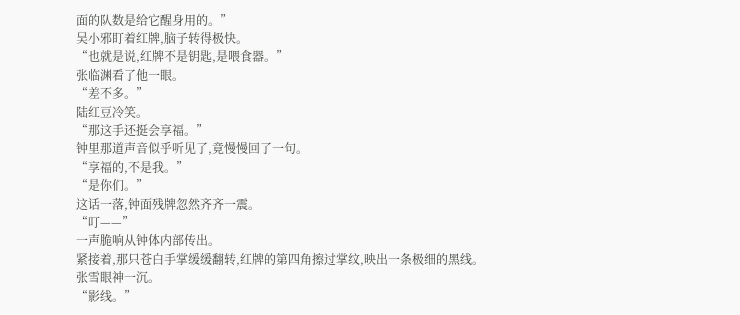面的队数是给它醒身用的。”
吴小邪盯着红牌,脑子转得极快。
“也就是说,红牌不是钥匙,是喂食器。”
张临渊看了他一眼。
“差不多。”
陆红豆冷笑。
“那这手还挺会享福。”
钟里那道声音似乎听见了,竟慢慢回了一句。
“享福的,不是我。”
“是你们。”
这话一落,钟面残牌忽然齐齐一震。
“叮——”
一声脆响从钟体内部传出。
紧接着,那只苍白手掌缓缓翻转,红牌的第四角擦过掌纹,映出一条极细的黑线。
张雪眼神一沉。
“影线。”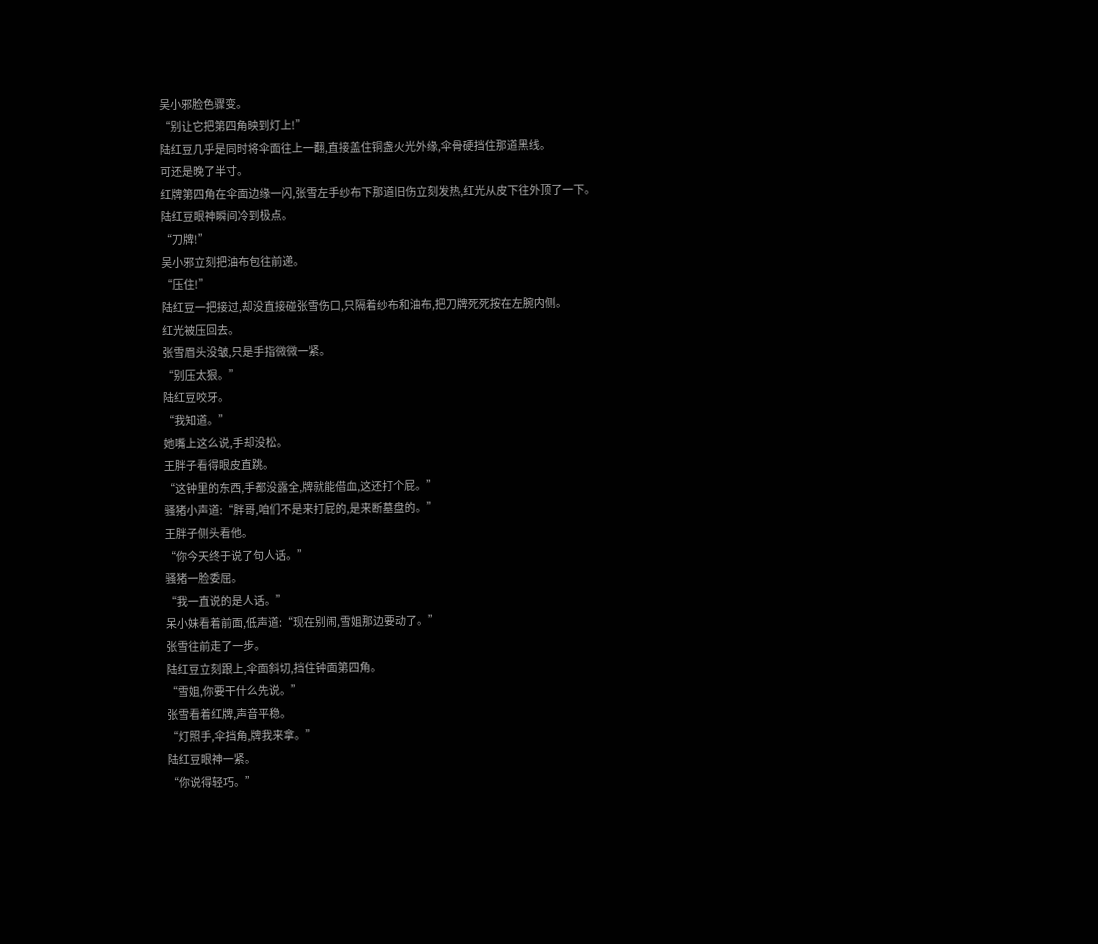吴小邪脸色骤变。
“别让它把第四角映到灯上!”
陆红豆几乎是同时将伞面往上一翻,直接盖住铜盏火光外缘,伞骨硬挡住那道黑线。
可还是晚了半寸。
红牌第四角在伞面边缘一闪,张雪左手纱布下那道旧伤立刻发热,红光从皮下往外顶了一下。
陆红豆眼神瞬间冷到极点。
“刀牌!”
吴小邪立刻把油布包往前递。
“压住!”
陆红豆一把接过,却没直接碰张雪伤口,只隔着纱布和油布,把刀牌死死按在左腕内侧。
红光被压回去。
张雪眉头没皱,只是手指微微一紧。
“别压太狠。”
陆红豆咬牙。
“我知道。”
她嘴上这么说,手却没松。
王胖子看得眼皮直跳。
“这钟里的东西,手都没露全,牌就能借血,这还打个屁。”
骚猪小声道:“胖哥,咱们不是来打屁的,是来断墓盘的。”
王胖子侧头看他。
“你今天终于说了句人话。”
骚猪一脸委屈。
“我一直说的是人话。”
呆小妹看着前面,低声道:“现在别闹,雪姐那边要动了。”
张雪往前走了一步。
陆红豆立刻跟上,伞面斜切,挡住钟面第四角。
“雪姐,你要干什么先说。”
张雪看着红牌,声音平稳。
“灯照手,伞挡角,牌我来拿。”
陆红豆眼神一紧。
“你说得轻巧。”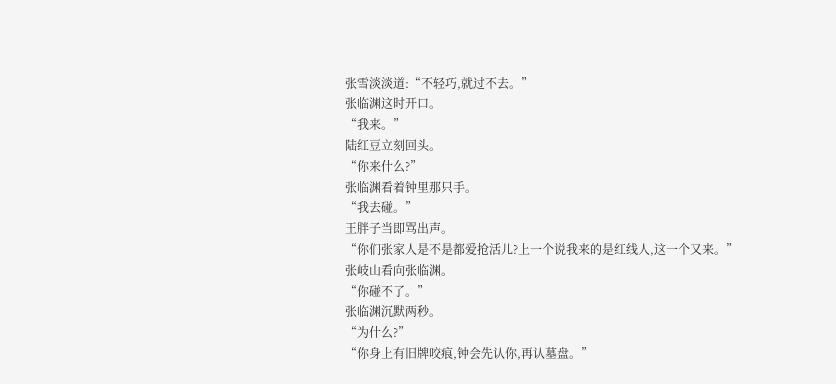张雪淡淡道:“不轻巧,就过不去。”
张临渊这时开口。
“我来。”
陆红豆立刻回头。
“你来什么?”
张临渊看着钟里那只手。
“我去碰。”
王胖子当即骂出声。
“你们张家人是不是都爱抢活儿?上一个说我来的是红线人,这一个又来。”
张岐山看向张临渊。
“你碰不了。”
张临渊沉默两秒。
“为什么?”
“你身上有旧牌咬痕,钟会先认你,再认墓盘。”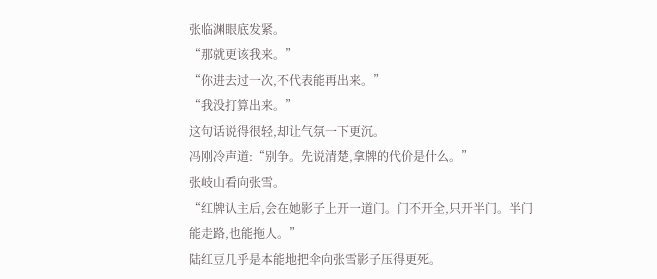张临渊眼底发紧。
“那就更该我来。”
“你进去过一次,不代表能再出来。”
“我没打算出来。”
这句话说得很轻,却让气氛一下更沉。
冯刚冷声道:“别争。先说清楚,拿牌的代价是什么。”
张岐山看向张雪。
“红牌认主后,会在她影子上开一道门。门不开全,只开半门。半门能走路,也能拖人。”
陆红豆几乎是本能地把伞向张雪影子压得更死。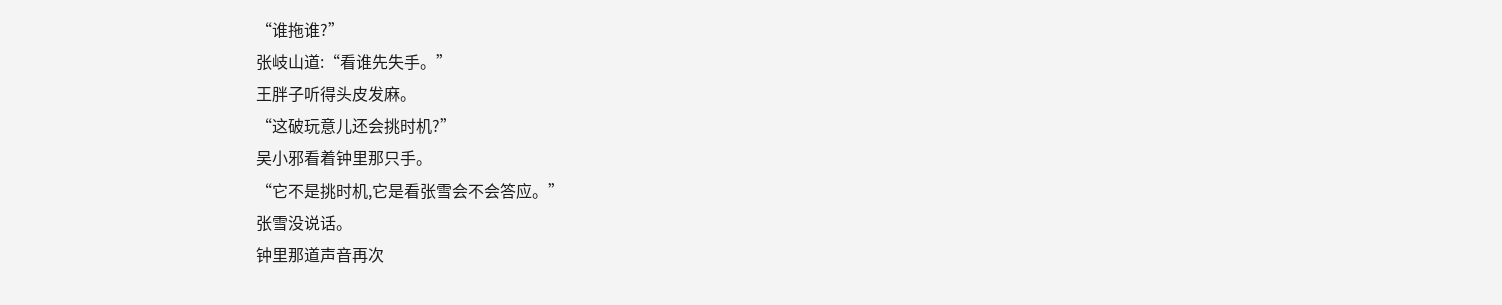“谁拖谁?”
张岐山道:“看谁先失手。”
王胖子听得头皮发麻。
“这破玩意儿还会挑时机?”
吴小邪看着钟里那只手。
“它不是挑时机,它是看张雪会不会答应。”
张雪没说话。
钟里那道声音再次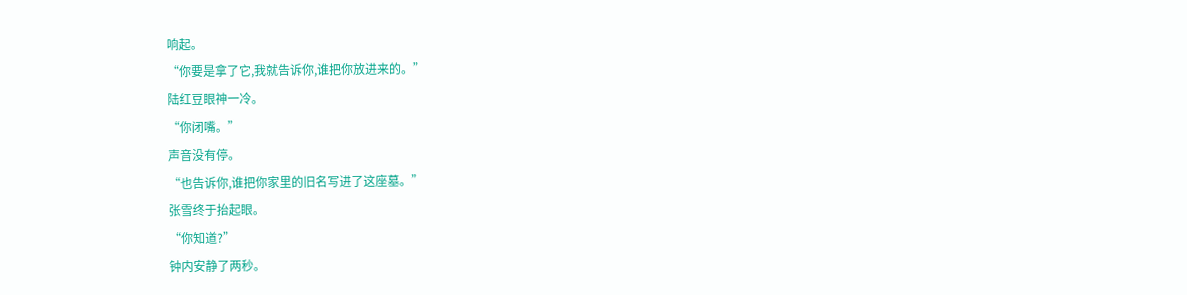响起。
“你要是拿了它,我就告诉你,谁把你放进来的。”
陆红豆眼神一冷。
“你闭嘴。”
声音没有停。
“也告诉你,谁把你家里的旧名写进了这座墓。”
张雪终于抬起眼。
“你知道?”
钟内安静了两秒。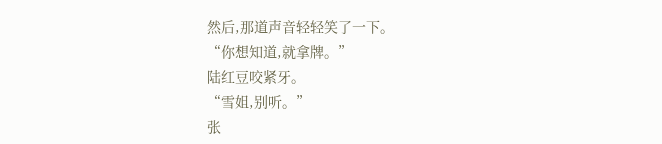然后,那道声音轻轻笑了一下。
“你想知道,就拿牌。”
陆红豆咬紧牙。
“雪姐,别听。”
张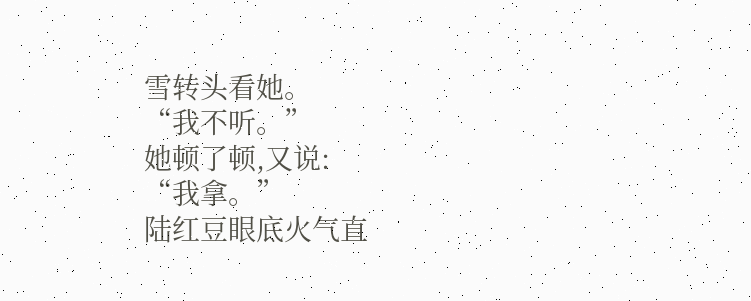雪转头看她。
“我不听。”
她顿了顿,又说:
“我拿。”
陆红豆眼底火气直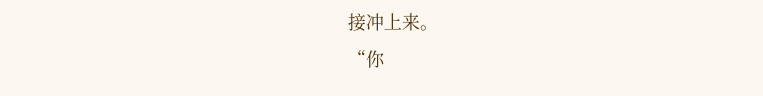接冲上来。
“你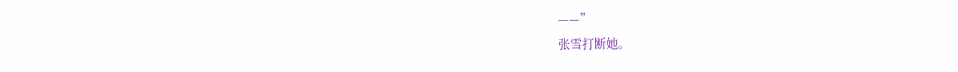——”
张雪打断她。